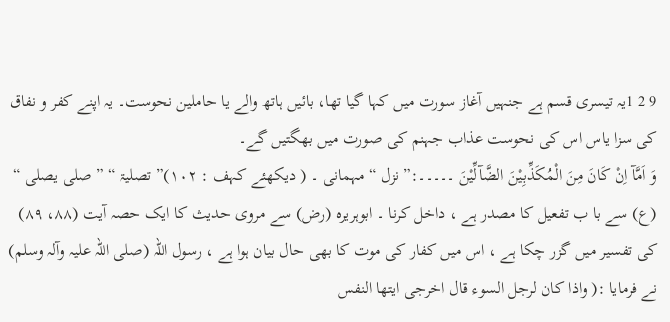9 2 1یہ تیسری قسم ہے جنہیں آغاز سورت میں کہا گیا تھا، بائیں ہاتھ والے یا حاملین نحوست۔ یہ اپنے کفر و نفاق کی سزا یاس اس کی نحوست عذاب جہنم کی صورت میں بھگتیں گے۔
وَ اَمَّآ اِنْ کَانَ مِنَ الْمُکَذِّبِیْنَ الضَّآلِّیْنَ ۔۔۔۔۔:” نزل “ مہمانی ۔ ( دیکھئے کہف : ١٠٢)” تصلیۃ “ ” صلی یصلی “ (ع) سے با ب تفعیل کا مصدر ہے ، داخل کرنا ۔ ابوہریرہ (رض) سے مروی حدیث کا ایک حصہ آیت (٨٨، ٨٩) کی تفسیر میں گزر چکا ہے ، اس میں کفار کی موت کا بھی حال بیان ہوا ہے ، رسول اللہ (صلی اللہ علیہ وآلہ وسلم) نے فرمایا :( واذا کان لرجل السوء قال اخرجی ایتھا النفس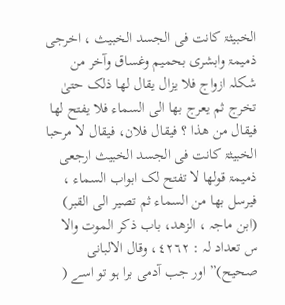الخبیثۃ کانت فی الجسد الخبیث ، اخرجی ذمیمۃ وابشری بحمیم وغساق وآخر من شکلہ ازواج فلا یزال یقال لھا ذلک حتیٰ تخرج ثم یعرج بھا الی السماء فلا یفتح لھا فیقال من ھذا ؟ فیقال فلان، فیقال لا مرحبا الخبیثۃ کانت فی الجسد الخبیث ارجعی ذمیمۃ قولھا لا تفتح لک ابواب السماء ، فیرسل بھا من السماء ثم تصیر الی القبر) (ابن ماجہ ، الزھد، باب ذکر الموت والا س تعداد لہ : ٤٢٦٢، وقال الالبانی صحیح)” اور جب آدمی برا ہو تو اسے (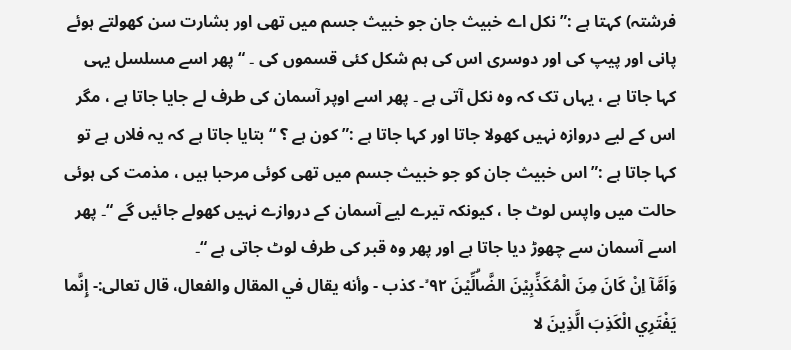فرشتہ) کہتا ہے :” نکل اے خبیث جان جو خبیث جسم میں تھی اور بشارت سن کھولتے ہوئے پانی اور پیپ کی اور دوسری اس کی ہم شکل کئی قسموں کی ۔ “ پھر اسے مسلسل یہی کہا جاتا ہے ، یہاں تک کہ وہ نکل آتی ہے ۔ پھر اسے اوپر آسمان کی طرف لے جایا جاتا ہے ، مگر اس کے لیے دروازہ نہیں کھولا جاتا اور کہا جاتا ہے :” کون ہے ؟ “ بتایا جاتا ہے کہ یہ فلاں ہے تو کہا جاتا ہے :” اس خبیث جان کو جو خبیث جسم میں تھی کوئی مرحبا ہیں ، مذمت کی ہوئی حالت میں واپس لوٹ جا ، کیونکہ تیرے لیے آسمان کے دروازے نہیں کھولے جائیں گے “۔ پھر اسے آسمان سے چھوڑ دیا جاتا ہے اور پھر وہ قبر کی طرف لوٹ جاتی ہے “۔
وَاَمَّآ اِنْ كَانَ مِنَ الْمُكَذِّبِيْنَ الضَّاۗلِّيْنَ ٩٢ ۙ- كذب - وأنه يقال في المقال والفعال، قال تعالی:- إِنَّما يَفْتَرِي الْكَذِبَ الَّذِينَ لا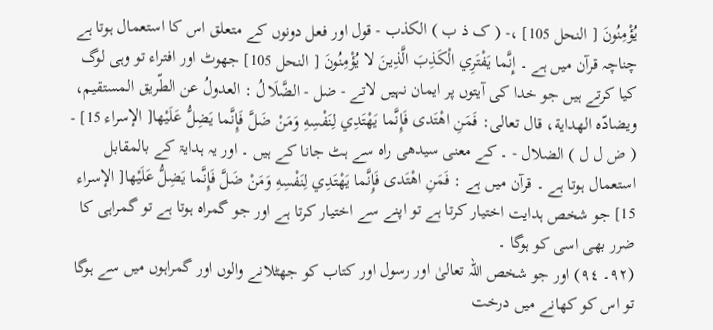يُؤْمِنُونَ [ النحل 105] ،- ( ک ذ ب ) الکذب - قول اور فعل دونوں کے متعلق اس کا استعمال ہوتا ہے چناچہ قرآن میں ہے ۔ إِنَّما يَفْتَرِي الْكَذِبَ الَّذِينَ لا يُؤْمِنُونَ [ النحل 105] جھوٹ اور افتراء تو وہی لوگ کیا کرتے ہیں جو خدا کی آیتوں پر ایمان نہیں لاتے - ضل - الضَّلَالُ : العدولُ عن الطّريق المستقیم، ويضادّه الهداية، قال تعالی: فَمَنِ اهْتَدى فَإِنَّما يَهْتَدِي لِنَفْسِهِ وَمَنْ ضَلَّ فَإِنَّما يَضِلُّ عَلَيْها[ الإسراء 15] - ( ض ل ل ) الضلال - ۔ کے معنی سیدھی راہ سے ہٹ جانا کے ہیں ۔ اور یہ ہدایۃ کے بالمقابل استعمال ہوتا ہے ۔ قرآن میں ہے : فَمَنِ اهْتَدى فَإِنَّما يَهْتَدِي لِنَفْسِهِ وَمَنْ ضَلَّ فَإِنَّما يَضِلُّ عَلَيْها[ الإسراء 15] جو شخص ہدایت اختیار کرتا ہے تو اپنے سے اختیار کرتا ہے اور جو گمراہ ہوتا ہے تو گمراہی کا ضرر بھی اسی کو ہوگا ۔
(٩٢۔ ٩٤) اور جو شخص اللہ تعالیٰ اور رسول اور کتاب کو جھٹلانے والوں اور گمراہوں میں سے ہوگا تو اس کو کھانے میں درخت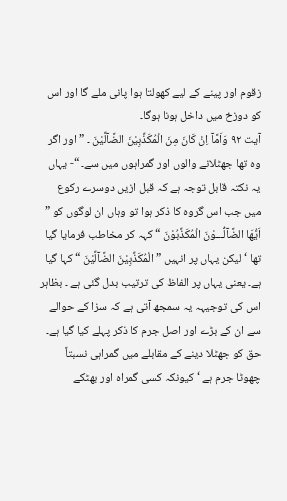زقوم اور پینے کے لیے کھولتا ہوا پانی ملے گا اور اس کو دوزخ میں داخل ہونا ہوگا۔
آیت ٩٢ وَاَمَّآ اِنْ کَانَ مِنَ الْمُکَذِّبِیْنَ الضَّآلِّیْنَ ۔ ” اور اگر وہ تھا جھٹلانے والوں اور گمراہوں میں سے۔ “- یہاں یہ نکتہ قابل توجہ ہے کہ قبل ازیں دوسرے رکوع میں جب اس گروہ کا ذکر ہوا تو وہاں ان لوگوں کو ” اَیُّھَا الضَّآلُّـــوْنَ الْمُکَذِّبُوْنَ “ کہہ کر مخاطب فرمایا گیا تھا ‘ لیکن یہاں پر انہیں ” الْمُکَذِّبِیْنَ الضَّآلِّیْنَ “ کہا گیا ہے۔ یعنی یہاں پر الفاظ کی ترتیب بدل گئی ہے ۔ بظاہر اس کی توجیہہ یہ سمجھ آتی ہے کہ سزا کے حوالے سے ان کے بڑے اور اصل جرم کا ذکر پہلے کیا گیا ہے۔ حق کو جھٹلا دینے کے مقابلے میں گمراہی نسبتاً چھوٹا جرم ہے ‘ کیونکہ کسی گمراہ اور بھٹکے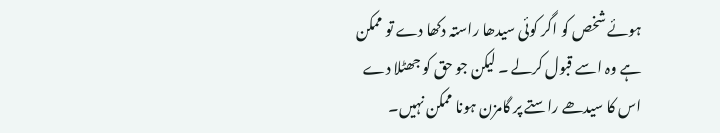ہوئے شخص کو اگر کوئی سیدھا راستہ دکھا دے تو ممکن ہے وہ اسے قبول کرلے ۔ لیکن جو حق کو جھٹلا دے اس کا سیدھے راستے پر گامزن ہونا ممکن نہیں۔